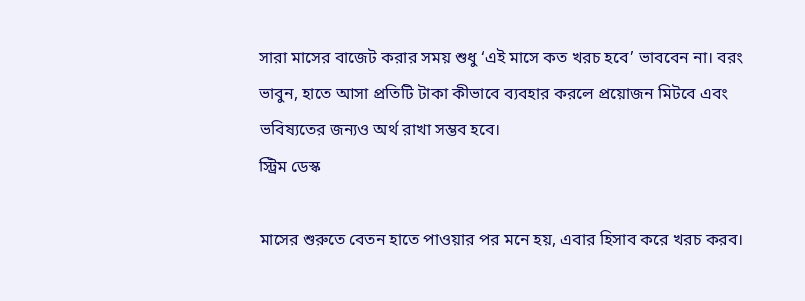সারা মাসের বাজেট করার সময় শুধু ‘এই মাসে কত খরচ হবে’ ভাববেন না। বরং ভাবুন, হাতে আসা প্রতিটি টাকা কীভাবে ব্যবহার করলে প্রয়োজন মিটবে এবং ভবিষ্যতের জন্যও অর্থ রাখা সম্ভব হবে।
স্ট্রিম ডেস্ক

মাসের শুরুতে বেতন হাতে পাওয়ার পর মনে হয়, এবার হিসাব করে খরচ করব।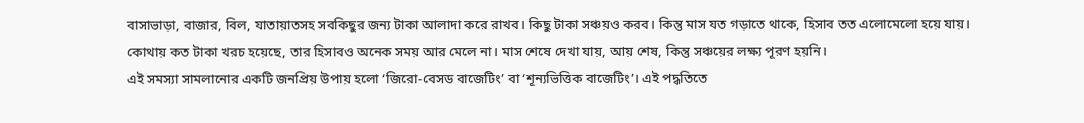বাসাভাড়া, বাজার, বিল, যাতায়াতসহ সবকিছুর জন্য টাকা আলাদা করে রাখব। কিছু টাকা সঞ্চয়ও করব। কিন্তু মাস যত গড়াতে থাকে, হিসাব তত এলোমেলো হয়ে যায়। কোথায় কত টাকা খরচ হয়েছে, তার হিসাবও অনেক সময় আর মেলে না। মাস শেষে দেখা যায়, আয় শেষ, কিন্তু সঞ্চয়ের লক্ষ্য পূরণ হয়নি।
এই সমস্যা সামলানোর একটি জনপ্রিয় উপায় হলো ‘জিরো-বেসড বাজেটিং’ বা ‘শূন্যভিত্তিক বাজেটিং’। এই পদ্ধতিতে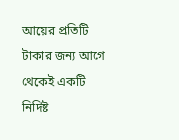আয়ের প্রতিটি টাকার জন্য আগে থেকেই একটি নির্দিষ্ট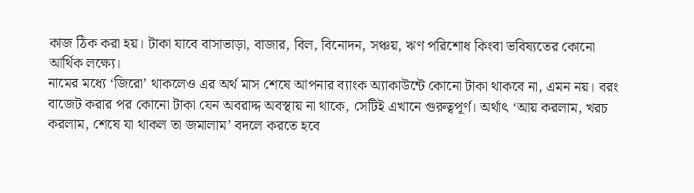কাজ ঠিক করা হয়। টাকা যাবে বাসাভাড়া, বাজার, বিল, বিনোদন, সঞ্চয়, ঋণ পরিশোধ কিংবা ভবিষ্যতের কোনো আর্থিক লক্ষ্যে।
নামের মধ্যে ‘জিরো’ থাকলেও এর অর্থ মাস শেষে আপনার ব্যাংক অ্যাকাউন্টে কোনো টাকা থাকবে না, এমন নয়। বরং বাজেট করার পর কোনো টাকা যেন অবরাদ্দ অবস্থায় না থাকে, সেটিই এখানে গুরুত্বপূর্ণ। অর্থাৎ ‘আয় করলাম, খরচ করলাম, শেষে যা থাকল তা জমালাম’ বদলে করতে হবে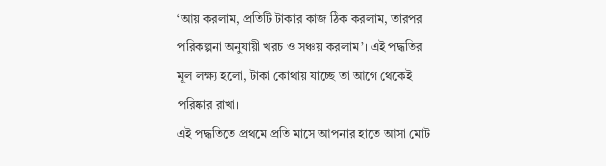‘আয় করলাম, প্রতিটি টাকার কাজ ঠিক করলাম, তারপর পরিকল্পনা অনুযায়ী খরচ ও সঞ্চয় করলাম’। এই পদ্ধতির মূল লক্ষ্য হলো, টাকা কোথায় যাচ্ছে তা আগে থেকেই পরিষ্কার রাখা।
এই পদ্ধতিতে প্রথমে প্রতি মাসে আপনার হাতে আসা মোট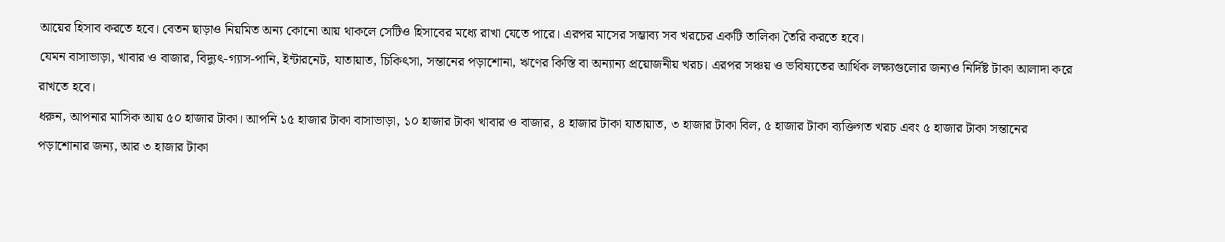আয়ের হিসাব করতে হবে। বেতন ছাড়াও নিয়মিত অন্য কোনো আয় থাকলে সেটিও হিসাবের মধ্যে রাখা যেতে পারে। এরপর মাসের সম্ভাব্য সব খরচের একটি তালিকা তৈরি করতে হবে।
যেমন বাসাভাড়া, খাবার ও বাজার, বিদ্যুৎ-গ্যাস-পানি, ইন্টারনেট, যাতায়াত, চিকিৎসা, সন্তানের পড়াশোনা, ঋণের কিস্তি বা অন্যান্য প্রয়োজনীয় খরচ। এরপর সঞ্চয় ও ভবিষ্যতের আর্থিক লক্ষ্যগুলোর জন্যও নির্দিষ্ট টাকা আলাদা করে রাখতে হবে।
ধরুন, আপনার মাসিক আয় ৫০ হাজার টাকা। আপনি ১৫ হাজার টাকা বাসাভাড়া, ১০ হাজার টাকা খাবার ও বাজার, ৪ হাজার টাকা যাতায়াত, ৩ হাজার টাকা বিল, ৫ হাজার টাকা ব্যক্তিগত খরচ এবং ৫ হাজার টাকা সন্তানের পড়াশোনার জন্য, আর ৩ হাজার টাকা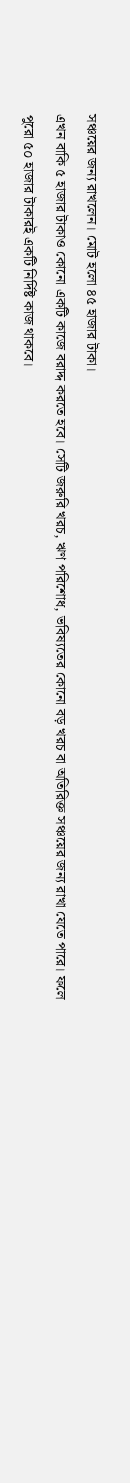সঞ্চয়ের জন্য রাখলেন। মোট হলো ৪৫ হাজার টাকা।
এখন বাকি ৫ হাজার টাকাও কোনো একটি কাজে বরাদ্দ করতে হবে। সেটি জরুরি খরচ, ঋণ পরিশোধ, ভবিষ্যতের কোনো বড় খরচ বা অতিরিক্ত সঞ্চয়ের জন্য রাখা যেতে পারে। ফলে পুরো ৫০ হাজার টাকারই একটি নির্দিষ্ট কাজ থাকবে।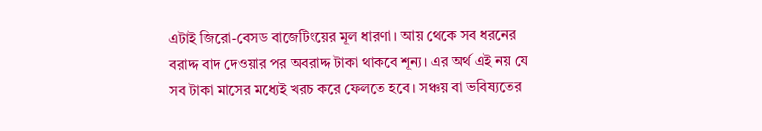এটাই জিরো-বেসড বাজেটিংয়ের মূল ধারণা। আয় থেকে সব ধরনের বরাদ্দ বাদ দেওয়ার পর অবরাদ্দ টাকা থাকবে শূন্য। এর অর্থ এই নয় যে সব টাকা মাসের মধ্যেই খরচ করে ফেলতে হবে। সঞ্চয় বা ভবিষ্যতের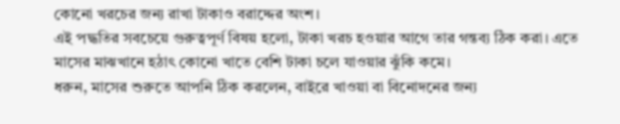কোনো খরচের জন্য রাখা টাকাও বরাদ্দের অংশ।
এই পদ্ধতির সবচেয়ে গুরুত্বপূর্ণ বিষয় হলো, টাকা খরচ হওয়ার আগে তার গন্তব্য ঠিক করা। এতে মাসের মাঝখানে হঠাৎ কোনো খাতে বেশি টাকা চলে যাওয়ার ঝুঁকি কমে।
ধরুন, মাসের শুরুতে আপনি ঠিক করলেন, বাইরে খাওয়া বা বিনোদনের জন্য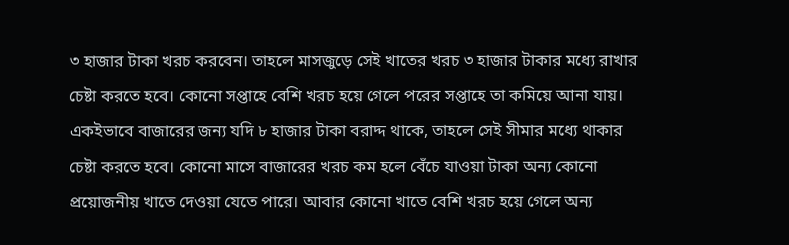৩ হাজার টাকা খরচ করবেন। তাহলে মাসজুড়ে সেই খাতের খরচ ৩ হাজার টাকার মধ্যে রাখার চেষ্টা করতে হবে। কোনো সপ্তাহে বেশি খরচ হয়ে গেলে পরের সপ্তাহে তা কমিয়ে আনা যায়।
একইভাবে বাজারের জন্য যদি ৮ হাজার টাকা বরাদ্দ থাকে, তাহলে সেই সীমার মধ্যে থাকার চেষ্টা করতে হবে। কোনো মাসে বাজারের খরচ কম হলে বেঁচে যাওয়া টাকা অন্য কোনো প্রয়োজনীয় খাতে দেওয়া যেতে পারে। আবার কোনো খাতে বেশি খরচ হয়ে গেলে অন্য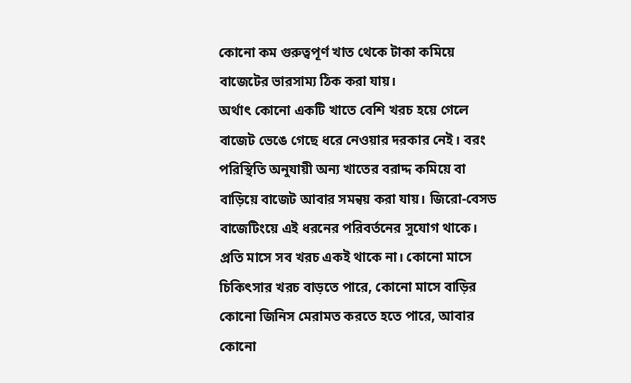কোনো কম গুরুত্বপূর্ণ খাত থেকে টাকা কমিয়ে বাজেটের ভারসাম্য ঠিক করা যায়।
অর্থাৎ কোনো একটি খাতে বেশি খরচ হয়ে গেলে বাজেট ভেঙে গেছে ধরে নেওয়ার দরকার নেই। বরং পরিস্থিতি অনুযায়ী অন্য খাতের বরাদ্দ কমিয়ে বা বাড়িয়ে বাজেট আবার সমন্বয় করা যায়। জিরো-বেসড বাজেটিংয়ে এই ধরনের পরিবর্তনের সুযোগ থাকে।
প্রতি মাসে সব খরচ একই থাকে না। কোনো মাসে চিকিৎসার খরচ বাড়তে পারে, কোনো মাসে বাড়ির কোনো জিনিস মেরামত করতে হতে পারে, আবার কোনো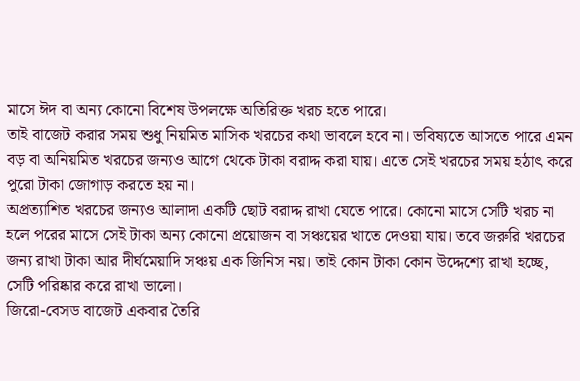মাসে ঈদ বা অন্য কোনো বিশেষ উপলক্ষে অতিরিক্ত খরচ হতে পারে।
তাই বাজেট করার সময় শুধু নিয়মিত মাসিক খরচের কথা ভাবলে হবে না। ভবিষ্যতে আসতে পারে এমন বড় বা অনিয়মিত খরচের জন্যও আগে থেকে টাকা বরাদ্দ করা যায়। এতে সেই খরচের সময় হঠাৎ করে পুরো টাকা জোগাড় করতে হয় না।
অপ্রত্যাশিত খরচের জন্যও আলাদা একটি ছোট বরাদ্দ রাখা যেতে পারে। কোনো মাসে সেটি খরচ না হলে পরের মাসে সেই টাকা অন্য কোনো প্রয়োজন বা সঞ্চয়ের খাতে দেওয়া যায়। তবে জরুরি খরচের জন্য রাখা টাকা আর দীর্ঘমেয়াদি সঞ্চয় এক জিনিস নয়। তাই কোন টাকা কোন উদ্দেশ্যে রাখা হচ্ছে, সেটি পরিষ্কার করে রাখা ভালো।
জিরো-বেসড বাজেট একবার তৈরি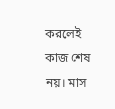করলেই কাজ শেষ নয়। মাস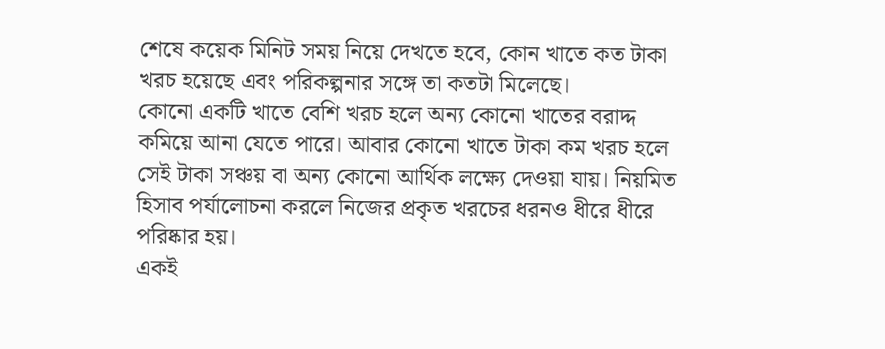শেষে কয়েক মিনিট সময় নিয়ে দেখতে হবে, কোন খাতে কত টাকা খরচ হয়েছে এবং পরিকল্পনার সঙ্গে তা কতটা মিলেছে।
কোনো একটি খাতে বেশি খরচ হলে অন্য কোনো খাতের বরাদ্দ কমিয়ে আনা যেতে পারে। আবার কোনো খাতে টাকা কম খরচ হলে সেই টাকা সঞ্চয় বা অন্য কোনো আর্থিক লক্ষ্যে দেওয়া যায়। নিয়মিত হিসাব পর্যালোচনা করলে নিজের প্রকৃত খরচের ধরনও ধীরে ধীরে পরিষ্কার হয়।
একই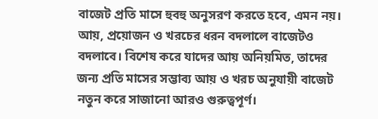বাজেট প্রতি মাসে হুবহু অনুসরণ করতে হবে, এমন নয়। আয়, প্রয়োজন ও খরচের ধরন বদলালে বাজেটও বদলাবে। বিশেষ করে যাদের আয় অনিয়মিত, তাদের জন্য প্রতি মাসের সম্ভাব্য আয় ও খরচ অনুযায়ী বাজেট নতুন করে সাজানো আরও গুরুত্বপূর্ণ।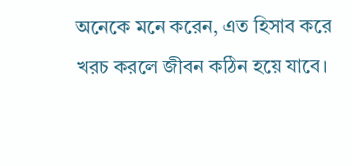অনেকে মনে করেন, এত হিসাব করে খরচ করলে জীবন কঠিন হয়ে যাবে।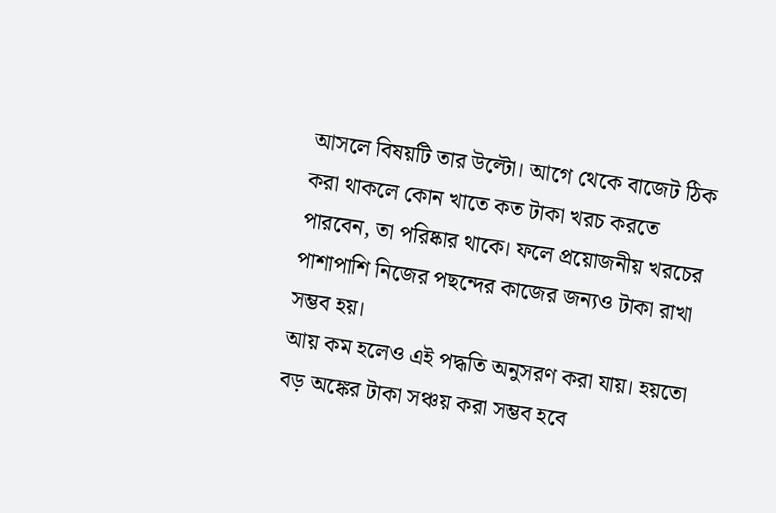আসলে বিষয়টি তার উল্টো। আগে থেকে বাজেট ঠিক করা থাকলে কোন খাতে কত টাকা খরচ করতে পারবেন, তা পরিষ্কার থাকে। ফলে প্রয়োজনীয় খরচের পাশাপাশি নিজের পছন্দের কাজের জন্যও টাকা রাখা সম্ভব হয়।
আয় কম হলেও এই পদ্ধতি অনুসরণ করা যায়। হয়তো বড় অঙ্কের টাকা সঞ্চয় করা সম্ভব হবে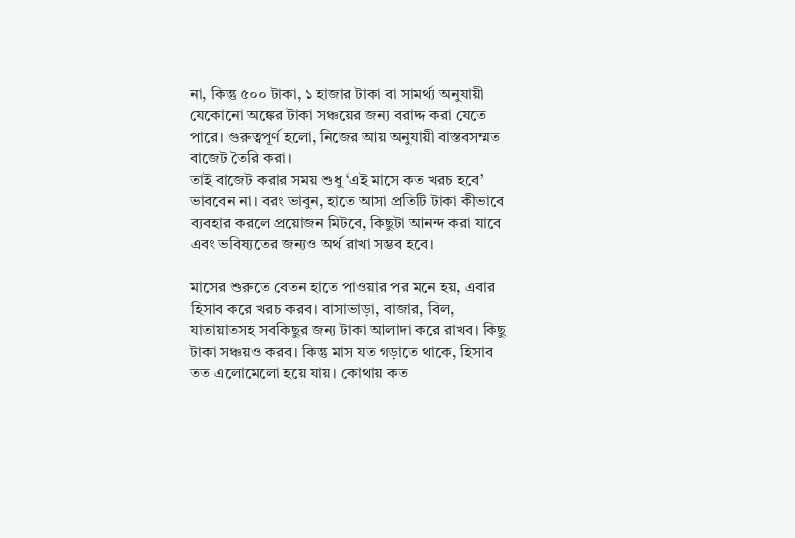না, কিন্তু ৫০০ টাকা, ১ হাজার টাকা বা সামর্থ্য অনুযায়ী যেকোনো অঙ্কের টাকা সঞ্চয়ের জন্য বরাদ্দ করা যেতে পারে। গুরুত্বপূর্ণ হলো, নিজের আয় অনুযায়ী বাস্তবসম্মত বাজেট তৈরি করা।
তাই বাজেট করার সময় শুধু ‘এই মাসে কত খরচ হবে’ ভাববেন না। বরং ভাবুন, হাতে আসা প্রতিটি টাকা কীভাবে ব্যবহার করলে প্রয়োজন মিটবে, কিছুটা আনন্দ করা যাবে এবং ভবিষ্যতের জন্যও অর্থ রাখা সম্ভব হবে।

মাসের শুরুতে বেতন হাতে পাওয়ার পর মনে হয়, এবার হিসাব করে খরচ করব। বাসাভাড়া, বাজার, বিল, যাতায়াতসহ সবকিছুর জন্য টাকা আলাদা করে রাখব। কিছু টাকা সঞ্চয়ও করব। কিন্তু মাস যত গড়াতে থাকে, হিসাব তত এলোমেলো হয়ে যায়। কোথায় কত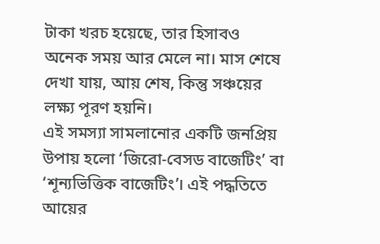টাকা খরচ হয়েছে, তার হিসাবও অনেক সময় আর মেলে না। মাস শেষে দেখা যায়, আয় শেষ, কিন্তু সঞ্চয়ের লক্ষ্য পূরণ হয়নি।
এই সমস্যা সামলানোর একটি জনপ্রিয় উপায় হলো ‘জিরো-বেসড বাজেটিং’ বা ‘শূন্যভিত্তিক বাজেটিং’। এই পদ্ধতিতে আয়ের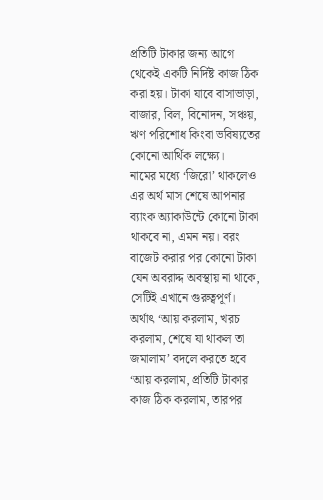প্রতিটি টাকার জন্য আগে থেকেই একটি নির্দিষ্ট কাজ ঠিক করা হয়। টাকা যাবে বাসাভাড়া, বাজার, বিল, বিনোদন, সঞ্চয়, ঋণ পরিশোধ কিংবা ভবিষ্যতের কোনো আর্থিক লক্ষ্যে।
নামের মধ্যে ‘জিরো’ থাকলেও এর অর্থ মাস শেষে আপনার ব্যাংক অ্যাকাউন্টে কোনো টাকা থাকবে না, এমন নয়। বরং বাজেট করার পর কোনো টাকা যেন অবরাদ্দ অবস্থায় না থাকে, সেটিই এখানে গুরুত্বপূর্ণ। অর্থাৎ ‘আয় করলাম, খরচ করলাম, শেষে যা থাকল তা জমালাম’ বদলে করতে হবে ‘আয় করলাম, প্রতিটি টাকার কাজ ঠিক করলাম, তারপর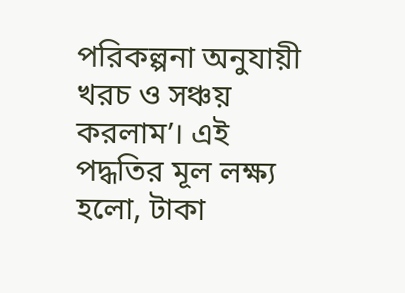পরিকল্পনা অনুযায়ী খরচ ও সঞ্চয় করলাম’। এই পদ্ধতির মূল লক্ষ্য হলো, টাকা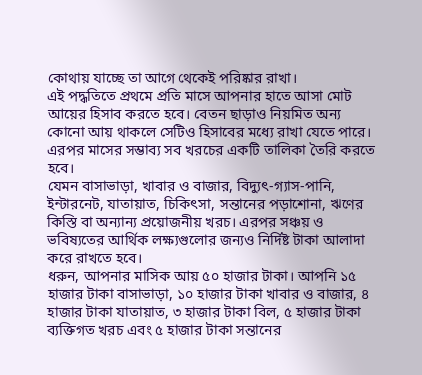কোথায় যাচ্ছে তা আগে থেকেই পরিষ্কার রাখা।
এই পদ্ধতিতে প্রথমে প্রতি মাসে আপনার হাতে আসা মোট আয়ের হিসাব করতে হবে। বেতন ছাড়াও নিয়মিত অন্য কোনো আয় থাকলে সেটিও হিসাবের মধ্যে রাখা যেতে পারে। এরপর মাসের সম্ভাব্য সব খরচের একটি তালিকা তৈরি করতে হবে।
যেমন বাসাভাড়া, খাবার ও বাজার, বিদ্যুৎ-গ্যাস-পানি, ইন্টারনেট, যাতায়াত, চিকিৎসা, সন্তানের পড়াশোনা, ঋণের কিস্তি বা অন্যান্য প্রয়োজনীয় খরচ। এরপর সঞ্চয় ও ভবিষ্যতের আর্থিক লক্ষ্যগুলোর জন্যও নির্দিষ্ট টাকা আলাদা করে রাখতে হবে।
ধরুন, আপনার মাসিক আয় ৫০ হাজার টাকা। আপনি ১৫ হাজার টাকা বাসাভাড়া, ১০ হাজার টাকা খাবার ও বাজার, ৪ হাজার টাকা যাতায়াত, ৩ হাজার টাকা বিল, ৫ হাজার টাকা ব্যক্তিগত খরচ এবং ৫ হাজার টাকা সন্তানের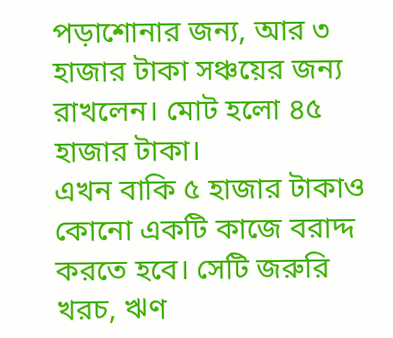পড়াশোনার জন্য, আর ৩ হাজার টাকা সঞ্চয়ের জন্য রাখলেন। মোট হলো ৪৫ হাজার টাকা।
এখন বাকি ৫ হাজার টাকাও কোনো একটি কাজে বরাদ্দ করতে হবে। সেটি জরুরি খরচ, ঋণ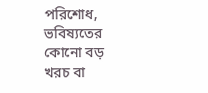পরিশোধ, ভবিষ্যতের কোনো বড় খরচ বা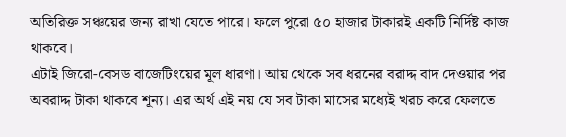অতিরিক্ত সঞ্চয়ের জন্য রাখা যেতে পারে। ফলে পুরো ৫০ হাজার টাকারই একটি নির্দিষ্ট কাজ থাকবে।
এটাই জিরো-বেসড বাজেটিংয়ের মূল ধারণা। আয় থেকে সব ধরনের বরাদ্দ বাদ দেওয়ার পর অবরাদ্দ টাকা থাকবে শূন্য। এর অর্থ এই নয় যে সব টাকা মাসের মধ্যেই খরচ করে ফেলতে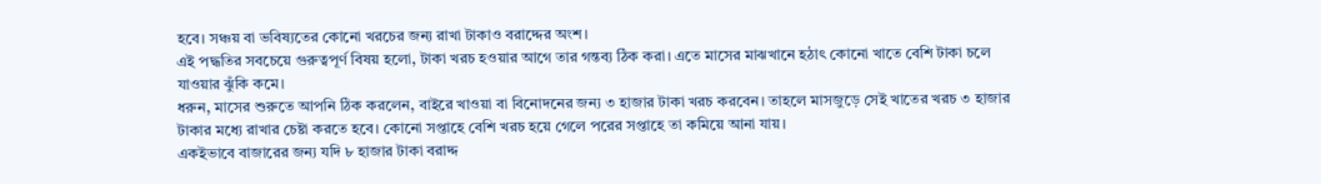হবে। সঞ্চয় বা ভবিষ্যতের কোনো খরচের জন্য রাখা টাকাও বরাদ্দের অংশ।
এই পদ্ধতির সবচেয়ে গুরুত্বপূর্ণ বিষয় হলো, টাকা খরচ হওয়ার আগে তার গন্তব্য ঠিক করা। এতে মাসের মাঝখানে হঠাৎ কোনো খাতে বেশি টাকা চলে যাওয়ার ঝুঁকি কমে।
ধরুন, মাসের শুরুতে আপনি ঠিক করলেন, বাইরে খাওয়া বা বিনোদনের জন্য ৩ হাজার টাকা খরচ করবেন। তাহলে মাসজুড়ে সেই খাতের খরচ ৩ হাজার টাকার মধ্যে রাখার চেষ্টা করতে হবে। কোনো সপ্তাহে বেশি খরচ হয়ে গেলে পরের সপ্তাহে তা কমিয়ে আনা যায়।
একইভাবে বাজারের জন্য যদি ৮ হাজার টাকা বরাদ্দ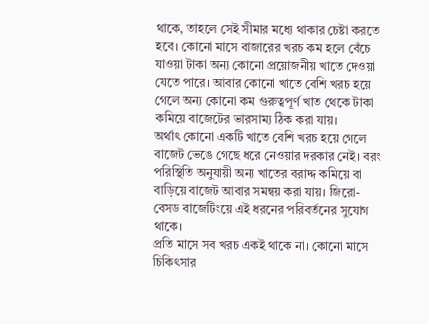থাকে, তাহলে সেই সীমার মধ্যে থাকার চেষ্টা করতে হবে। কোনো মাসে বাজারের খরচ কম হলে বেঁচে যাওয়া টাকা অন্য কোনো প্রয়োজনীয় খাতে দেওয়া যেতে পারে। আবার কোনো খাতে বেশি খরচ হয়ে গেলে অন্য কোনো কম গুরুত্বপূর্ণ খাত থেকে টাকা কমিয়ে বাজেটের ভারসাম্য ঠিক করা যায়।
অর্থাৎ কোনো একটি খাতে বেশি খরচ হয়ে গেলে বাজেট ভেঙে গেছে ধরে নেওয়ার দরকার নেই। বরং পরিস্থিতি অনুযায়ী অন্য খাতের বরাদ্দ কমিয়ে বা বাড়িয়ে বাজেট আবার সমন্বয় করা যায়। জিরো-বেসড বাজেটিংয়ে এই ধরনের পরিবর্তনের সুযোগ থাকে।
প্রতি মাসে সব খরচ একই থাকে না। কোনো মাসে চিকিৎসার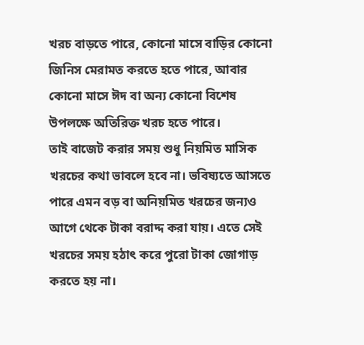খরচ বাড়তে পারে, কোনো মাসে বাড়ির কোনো জিনিস মেরামত করতে হতে পারে, আবার কোনো মাসে ঈদ বা অন্য কোনো বিশেষ উপলক্ষে অতিরিক্ত খরচ হতে পারে।
তাই বাজেট করার সময় শুধু নিয়মিত মাসিক খরচের কথা ভাবলে হবে না। ভবিষ্যতে আসতে পারে এমন বড় বা অনিয়মিত খরচের জন্যও আগে থেকে টাকা বরাদ্দ করা যায়। এতে সেই খরচের সময় হঠাৎ করে পুরো টাকা জোগাড় করতে হয় না।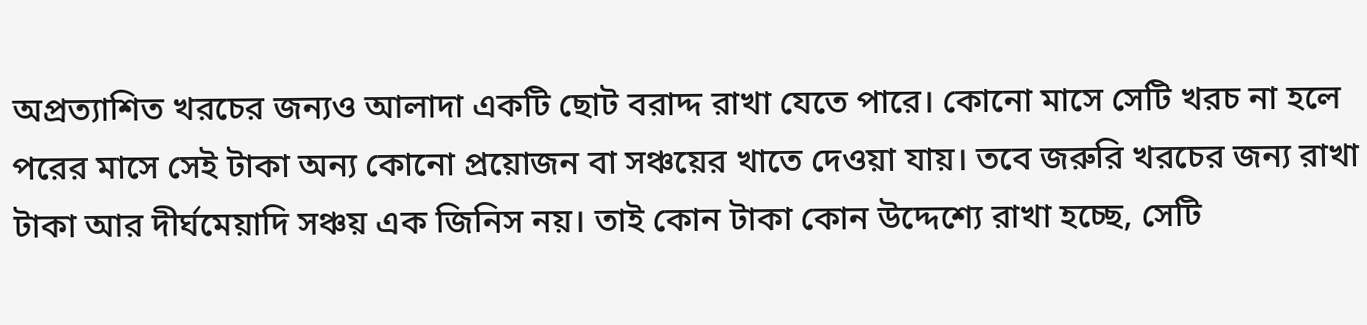অপ্রত্যাশিত খরচের জন্যও আলাদা একটি ছোট বরাদ্দ রাখা যেতে পারে। কোনো মাসে সেটি খরচ না হলে পরের মাসে সেই টাকা অন্য কোনো প্রয়োজন বা সঞ্চয়ের খাতে দেওয়া যায়। তবে জরুরি খরচের জন্য রাখা টাকা আর দীর্ঘমেয়াদি সঞ্চয় এক জিনিস নয়। তাই কোন টাকা কোন উদ্দেশ্যে রাখা হচ্ছে, সেটি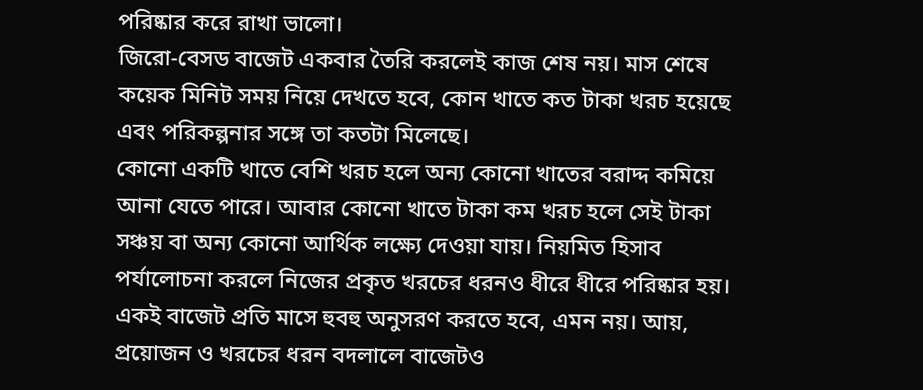পরিষ্কার করে রাখা ভালো।
জিরো-বেসড বাজেট একবার তৈরি করলেই কাজ শেষ নয়। মাস শেষে কয়েক মিনিট সময় নিয়ে দেখতে হবে, কোন খাতে কত টাকা খরচ হয়েছে এবং পরিকল্পনার সঙ্গে তা কতটা মিলেছে।
কোনো একটি খাতে বেশি খরচ হলে অন্য কোনো খাতের বরাদ্দ কমিয়ে আনা যেতে পারে। আবার কোনো খাতে টাকা কম খরচ হলে সেই টাকা সঞ্চয় বা অন্য কোনো আর্থিক লক্ষ্যে দেওয়া যায়। নিয়মিত হিসাব পর্যালোচনা করলে নিজের প্রকৃত খরচের ধরনও ধীরে ধীরে পরিষ্কার হয়।
একই বাজেট প্রতি মাসে হুবহু অনুসরণ করতে হবে, এমন নয়। আয়, প্রয়োজন ও খরচের ধরন বদলালে বাজেটও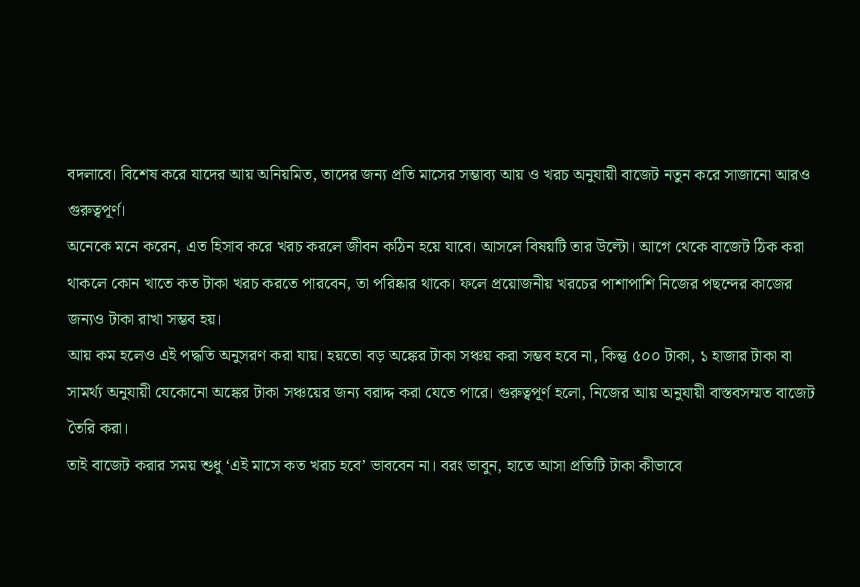বদলাবে। বিশেষ করে যাদের আয় অনিয়মিত, তাদের জন্য প্রতি মাসের সম্ভাব্য আয় ও খরচ অনুযায়ী বাজেট নতুন করে সাজানো আরও গুরুত্বপূর্ণ।
অনেকে মনে করেন, এত হিসাব করে খরচ করলে জীবন কঠিন হয়ে যাবে। আসলে বিষয়টি তার উল্টো। আগে থেকে বাজেট ঠিক করা থাকলে কোন খাতে কত টাকা খরচ করতে পারবেন, তা পরিষ্কার থাকে। ফলে প্রয়োজনীয় খরচের পাশাপাশি নিজের পছন্দের কাজের জন্যও টাকা রাখা সম্ভব হয়।
আয় কম হলেও এই পদ্ধতি অনুসরণ করা যায়। হয়তো বড় অঙ্কের টাকা সঞ্চয় করা সম্ভব হবে না, কিন্তু ৫০০ টাকা, ১ হাজার টাকা বা সামর্থ্য অনুযায়ী যেকোনো অঙ্কের টাকা সঞ্চয়ের জন্য বরাদ্দ করা যেতে পারে। গুরুত্বপূর্ণ হলো, নিজের আয় অনুযায়ী বাস্তবসম্মত বাজেট তৈরি করা।
তাই বাজেট করার সময় শুধু ‘এই মাসে কত খরচ হবে’ ভাববেন না। বরং ভাবুন, হাতে আসা প্রতিটি টাকা কীভাবে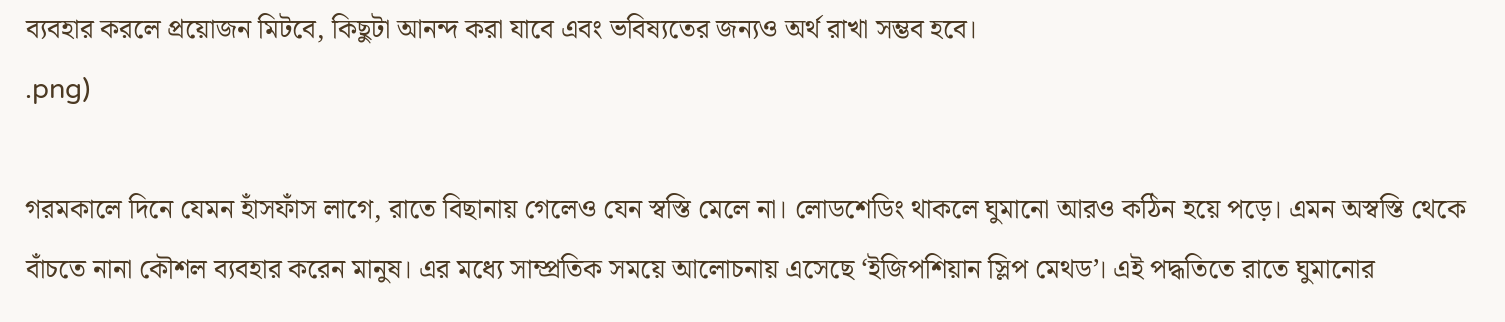ব্যবহার করলে প্রয়োজন মিটবে, কিছুটা আনন্দ করা যাবে এবং ভবিষ্যতের জন্যও অর্থ রাখা সম্ভব হবে।
.png)

গরমকালে দিনে যেমন হাঁসফাঁস লাগে, রাতে বিছানায় গেলেও যেন স্বস্তি মেলে না। লোডশেডিং থাকলে ঘুমানো আরও কঠিন হয়ে পড়ে। এমন অস্বস্তি থেকে বাঁচতে নানা কৌশল ব্যবহার করেন মানুষ। এর মধ্যে সাম্প্রতিক সময়ে আলোচনায় এসেছে ‘ইজিপশিয়ান স্লিপ মেথড’। এই পদ্ধতিতে রাতে ঘুমানোর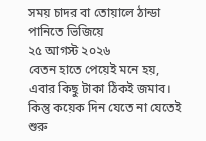সময় চাদর বা তোয়ালে ঠান্ডা পানিতে ভিজিয়ে
২৫ আগস্ট ২০২৬
বেতন হাতে পেয়েই মনে হয়, এবার কিছু টাকা ঠিকই জমাব। কিন্তু কয়েক দিন যেতে না যেতেই শুরু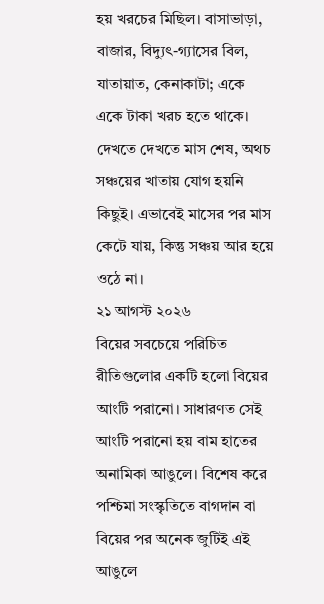হয় খরচের মিছিল। বাসাভাড়া, বাজার, বিদ্যুৎ-গ্যাসের বিল, যাতায়াত, কেনাকাটা; একে একে টাকা খরচ হতে থাকে। দেখতে দেখতে মাস শেষ, অথচ সঞ্চয়ের খাতায় যোগ হয়নি কিছুই। এভাবেই মাসের পর মাস কেটে যায়, কিন্তু সঞ্চয় আর হয়ে ওঠে না।
২১ আগস্ট ২০২৬
বিয়ের সবচেয়ে পরিচিত রীতিগুলোর একটি হলো বিয়ের আংটি পরানো। সাধারণত সেই আংটি পরানো হয় বাম হাতের অনামিকা আঙুলে। বিশেষ করে পশ্চিমা সংস্কৃতিতে বাগদান বা বিয়ের পর অনেক জুটিই এই আঙুলে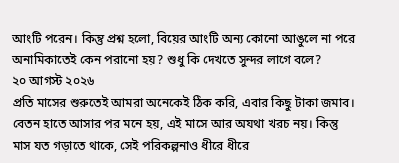আংটি পরেন। কিন্তু প্রশ্ন হলো, বিয়ের আংটি অন্য কোনো আঙুলে না পরে অনামিকাতেই কেন পরানো হয়? শুধু কি দেখতে সুন্দর লাগে বলে?
২০ আগস্ট ২০২৬
প্রতি মাসের শুরুতেই আমরা অনেকেই ঠিক করি, এবার কিছু টাকা জমাব। বেতন হাতে আসার পর মনে হয়, এই মাসে আর অযথা খরচ নয়। কিন্তু মাস যত গড়াতে থাকে, সেই পরিকল্পনাও ধীরে ধীরে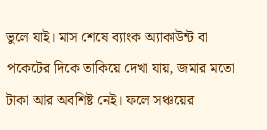ভুলে যাই। মাস শেষে ব্যাংক অ্যাকাউন্ট বা পকেটের দিকে তাকিয়ে দেখা যায়, জমার মতো টাকা আর অবশিষ্ট নেই। ফলে সঞ্চয়ের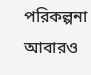পরিকল্পনা আবারও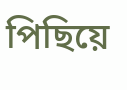পিছিয়ে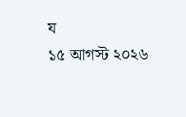য
১৫ আগস্ট ২০২৬